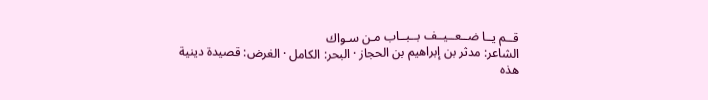قــم يــا ضــعــيــف بــبــاب مـن سـواك
الشاعر: مدثر بن إبراهيم بن الحجاز · البحر: الكامل · الغرض: قصيدة دينية
هذه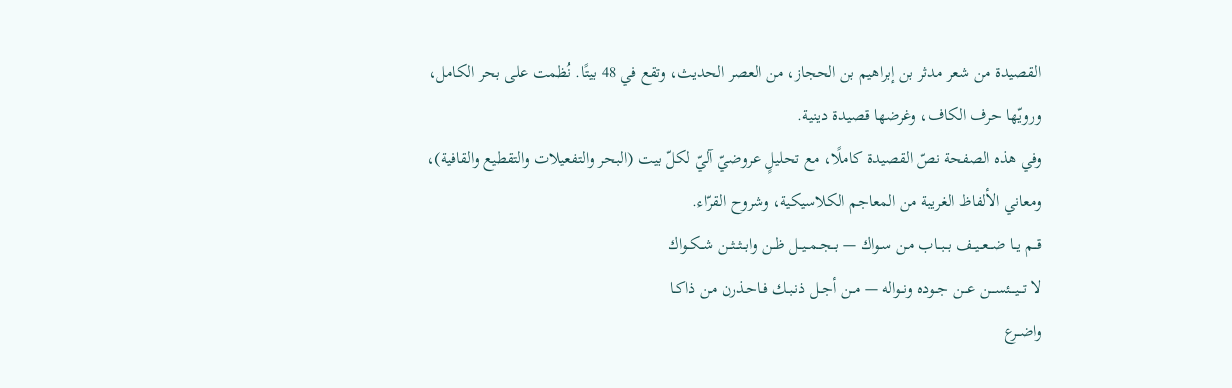القصيدة من شعر مدثر بن إبراهيم بن الحجاز، من العصر الحديث، وتقع في 48 بيتًا. نُظمت على بحر الكامل، ورويّها حرف الكاف، وغرضها قصيدة دينية.
وفي هذه الصفحة نصّ القصيدة كاملًا، مع تحليلٍ عروضيّ آليّ لكلّ بيت (البحر والتفعيلات والتقطيع والقافية)، ومعاني الألفاظ الغريبة من المعاجم الكلاسيكية، وشروح القرّاء.
قــم يــا ضــعــيــف بــبــاب مـن سـواك — بــجــمــيــل ظــن وابــثــثــن شــكــواك
لا تـــيـــئســـن عـــن جــوده ونــواله — مــن أجــل ذنـبـك فـاحـذرن مـن ذاكـا
واضــرع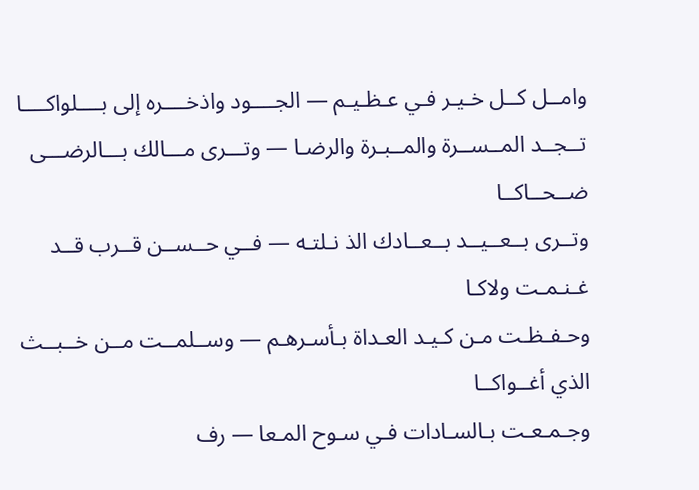وامــل كــل خـيـر فـي عـظـيـم — الجــــود واذخــــره إلى بــــلواكــــا
تــجــد المــســرة والمــبـرة والرضـا — وتـــرى مـــالك بـــالرضـــى ضــحــاكــا
وتــرى بــعــيــد بــعــادك الذ نـلتـه — فــي حــســن قــرب قــد غـنـمـت ولاكـا
وحـفـظـت مـن كـيـد العـداة بـأسـرهـم — وســلمــت مــن خــبــث الذي أغــواكــا
وجـمـعـت بـالسـادات فـي سـوح المـعا — رف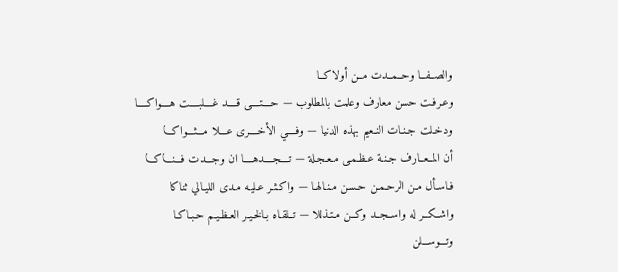والصــفــا وحــمــدت مــن أولاكــا
وعـرفـت حسن معارف وعلمت بالمطلوب — حــــتــــى قــــد غــــلبــــت هــــواكــــا
ودخـلت جـنـات النـعيم بهذه الدنيا — وفــــي الأخــــرى عـــلا مـــثـــواكـــا
أن المــعــارف جـنـة عـظـمـى مـعـجـلة — تــــجــــدهــــا ان وجـــدت فـــنـــاكـــا
فـاسـأل مـن الرحـمـن حـسـن مـنـالهـا — واكـثـر عـليـه مـدى الليـالي ثناكا
واشــكــر له واســجــد وكــن مـتـذللا — تــلقـاه بـالخـيـر العـظـيـم حـبـاكـا
وتـــوســـلن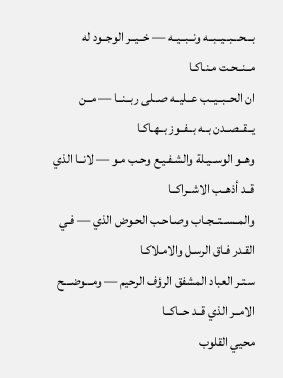بـــحـــبــيــبــه ونــبــيــه — خــيــر الوجــود له مــنــحـت مـنـاكـا
ان الحــبــيــب عــليــه صــلى ربــنــا — مــن يــقــصــدن بــه بــفــوز بــهـاكـا
وهــو الوســيـلة والشـفـيـع وحـب مـو — لانــا الذي قــد أذهــب الاشــراكــا
والمــســتــجـاب وصـاحـب الحـوض الذي — فـي القـدر فـاق الرسـل والامـلاكـا
سـتـر العباد المشفق الرؤف الرحيم — ومـــوضـــح الامــر الذي قــد حــاكــا
محيي القلوب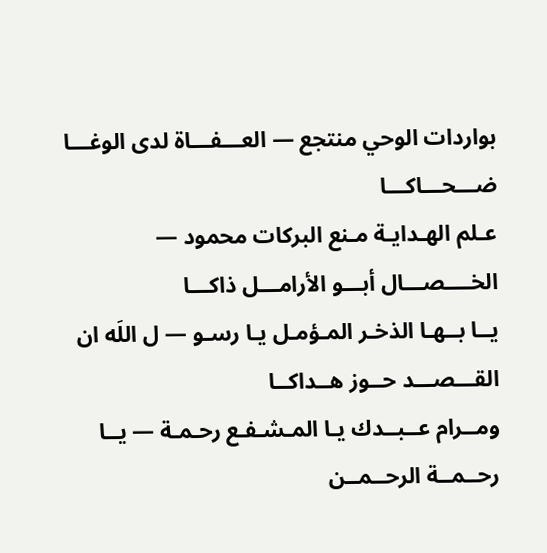بواردات الوحي منتجع — العـــفـــاة لدى الوغـــا ضـــحـــاكـــا
عـلم الهـدايـة مـنع البركات محمود — الخــــصـــال أبـــو الأرامـــل ذاكـــا
يــا بــهـا الذخـر المـؤمـل يـا رسـو — ل اللَه ان القـــصـــد حــوز هــداكــا
ومــرام عــبــدك يـا المـشـفـع رحـمـة — يــا رحــمــة الرحــمــن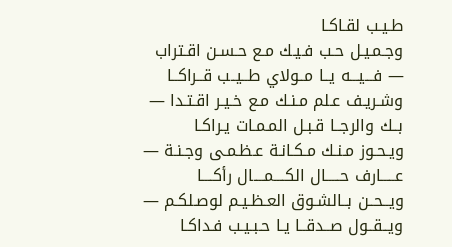طـيـب لقـاكـا
وجـمـيـل حـب فـيـك مـع حـسـن اقـتراب — فـــيـــه يــا مــولاي طــيــب قــراكــا
وشـريـف عـلم مـنـك مـع خـيـر اقـتـدا — بــك والرجــا قـبـل المـمـات يـراكـا
ويـحـوز مـنـك مـكـانـة عـظـمـى وجـنـة — عـــــارف حـــــال الكــــمــــال رأكــــا
ويــحــن بــالشـوق العـظـيـم لوصـلكـم — ويــقــول صــدقــا يـا حـبـيـب فـداكـا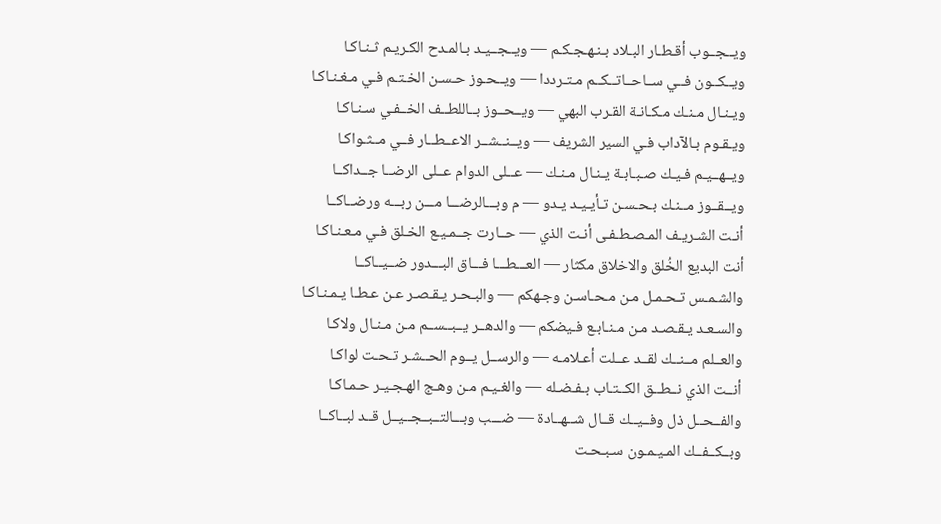ويــجــوب أقـطـار البـلاد بـنـهـجـكـم — ويــجــيـد بـالمـدح الكـريـم ثـنـاكـا
ويــكــون فــي ســاحــاتــكــم مـتـرددا — ويــحـوز حـسـن الخـتـم فـي مـغـنـاكـا
ويـنـال مـنـك مـكـانـة القـرب البهي — ويــحــوز بــاللطــف الخــفـي سـنـاكـا
ويـقـوم بـالآداب فـي السير الشريف — ويــنــشــر الاعــطــار فــي مــثـواكـا
ويــهــيـم فـيـك صـبـابـة يـنـال مـنـك — عــلى الدوام عــلى الرضــا جــداكــا
ويــقــوز مــنـك بـحـسـن تـأيـيـد يـدو — م وبـــالرضـــا مـــن ربـــه ورضــاكــا
أنـت الشـريـف المـصـطـفـى أنـت الذي — حــارت جــمـيـع الخـلق فـي مـعـنـاكـا
أنت البديع الخُلق والاخلاق مكثار — العـــطـــا فـــاق البـــدور ضــيــاكــا
والشـمـس تـحـمـل مـن مـحـاسـن وجـهكم — والبـحـر يـقـصـر عـن عـطـا يـمـنـاكـا
والسـعـد يـقـصـد مـن مـنـابـع فـيضكم — والدهــر يــبــســم مـن مـنـال ولاكـا
والعــلم مــنــك لقــد عــلت أعـلامـه — والرســل يــوم الحــشـر تـحـت لواكـا
أنــت الذي نــطــق الكــتـاب بـفـضـله — والغـيـم مـن وهـج الهـجـيـر حـمـاكـا
والفــحــل ذل وفــيــك قــال شــهــادة — ضـــب وبـــالتــبــجــيــل قــد لبــاكــا
وبــكــفــك المـيـمـون سـبـحـت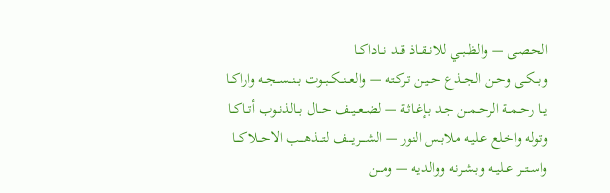الحـصـى — والظــبــي للانــقــاذ قــد نــاداكــا
وبــكــى وحــن الجــذع حــيـن تـركـتـه — والعــنــكــبــوت بــنــســجــه واراكــا
يــا رحــمــة الرحــمــن جـد بـإغـاثـة — لضــعــيــف حــال بــالذنــوب أتــاكــا
وتـوله واخـلع عـليـه مـلابـس النور — الشــــريــــف لتـــذهـــب الاحـــلاكـــا
واســتــر عــليــه وبـشـرنـه ووالديـه — ومـــن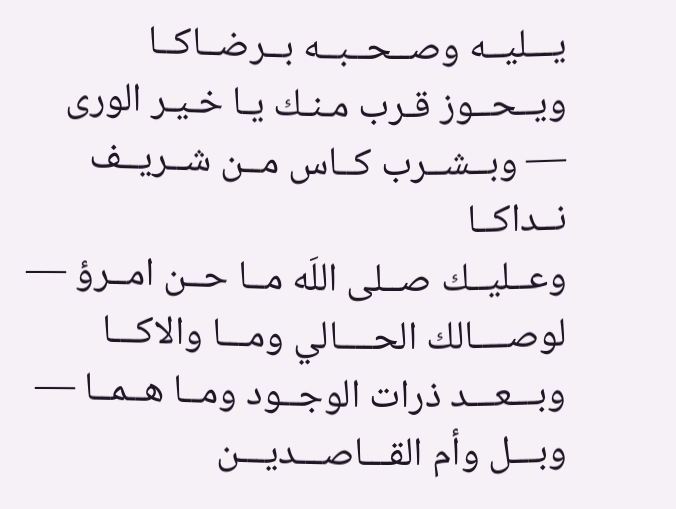يـــليــه وصــحــبــه بــرضــاكــا
ويــحــوز قـرب مـنـك يـا خـيـر الورى — وبــشــرب كــاس مــن شــريــف نــداكــا
وعــليــك صــلى اللَه مــا حــن امــرؤ — لوصــــالك الحــــالي ومـــا والاكـــا
وبـــعـــد ذرات الوجــود ومــا هــمــا — وبـــل وأم القـــاصـــديـــن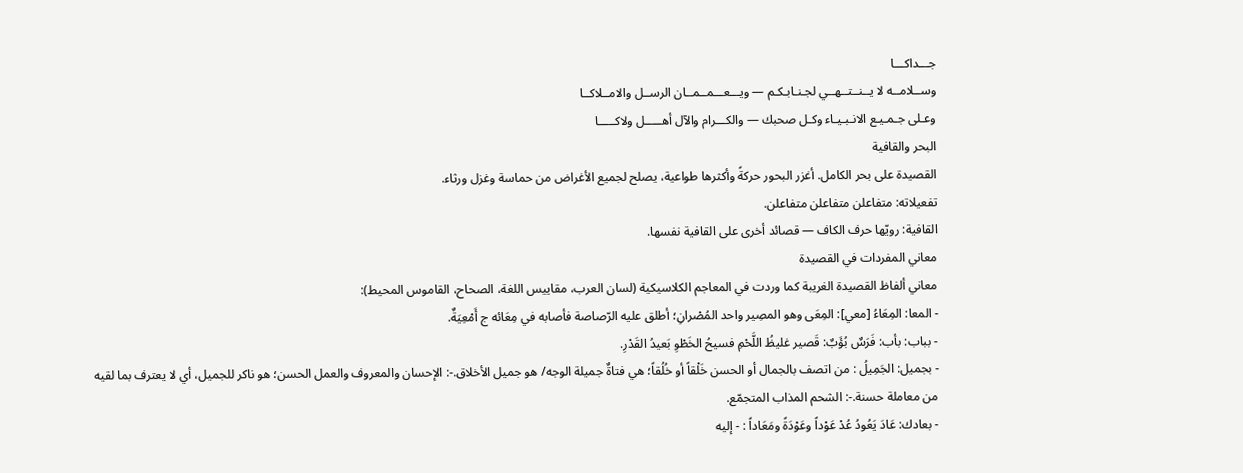جـــداكـــا
وســلامــه لا يــنــتــهــي لجـنـابـكـم — ويـــعـــمــمــان الرســل والامــلاكــا
وعـلى جـمـيـع الانـبـيـاء وكـل صحبك — والكـــرام والآل أهـــــل ولاكـــــا
البحر والقافية
القصيدة على بحر الكامل. أغزر البحور حركةً وأكثرها طواعية، يصلح لجميع الأغراض من حماسة وغزل ورثاء.
تفعيلاته: متفاعلن متفاعلن متفاعلن.
القافية: رويّها حرف الكاف — قصائد أخرى على القافية نفسها.
معاني المفردات في القصيدة
معاني ألفاظ القصيدة الغريبة كما وردت في المعاجم الكلاسيكية (لسان العرب، مقاييس اللغة، الصحاح، القاموس المحيط):
- المعا: المِعَاءُ [معي]: المِعَى وهو المصِير واحد المُصْرانِ؛ أطلق عليه الرّصاصة فأصابه في مِعَائه ج أَمْعِيَةٌ.
- بباب: بأب: فَرَسٌ بُؤَبٌ: قَصير غليظُ اللَّحْمِ فسيحُ الخَطْوِ بَعيدُ القَدْرِ.
- بجميل: الجَمِيلُ : من اتصف بالجمال أو الحسن خَلْقاً أو خُلُقاً؛ هي فتاةٌ جميلة الوجه/ هو جميل الأخلاق.-: الإحسان والمعروف والعمل الحسن؛ هو ناكر للجميل، أي لا يعترف بما لقيه من معاملة حسنة.-: الشحم المذاب المتجمّع.
- بعادك: عَادَ يَعُودُ عُدْ عَوْداً وعَوْدَةً ومَعَاداً : - إليه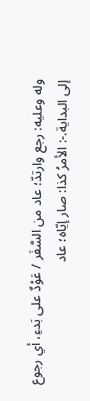وله وعليه: رجع وارتدّ؛ عاد من السَّفَر / عَوْدٌ على بَدءِ، أي رجوع إلى البداية.-: الأمرُ كذا: صار إيّاه؛ عاد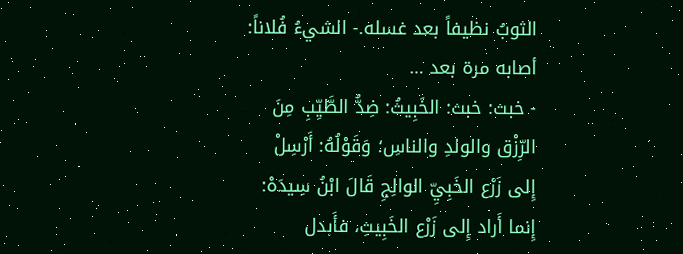الثوبُ نظيفاً بعد غسله.- الشيءُ فُلاناً: أصابه مرة بعد …
- خبث: خبث: الخَبِيثُ: ضِدُّ الطَّيِّبِ مِنَ الرِّزْق والولدِ والناسِ؛ وَقَوْلُهُ: أَرْسِلْ إِلى زَرْع الخَبِيِّ الوالِجِ قَالَ ابْنُ سِيدَهْ: إِنما أَراد إِلى زَرْع الخَبِيثِ، فأَبدل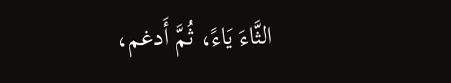الثَّاءَ يَاءً، ثُمَّ أَدغم،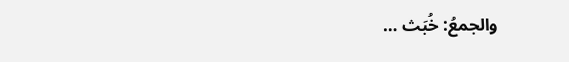والجمعُ: خُبَث …